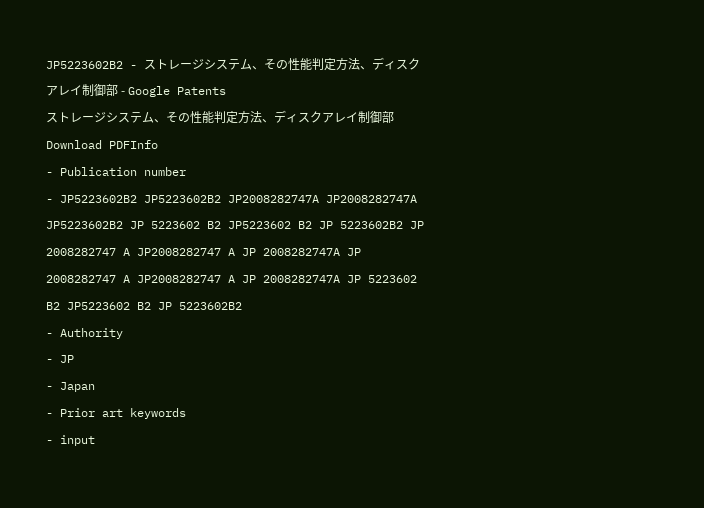JP5223602B2 - ストレージシステム、その性能判定方法、ディスクアレイ制御部 - Google Patents
ストレージシステム、その性能判定方法、ディスクアレイ制御部 Download PDFInfo
- Publication number
- JP5223602B2 JP5223602B2 JP2008282747A JP2008282747A JP5223602B2 JP 5223602 B2 JP5223602 B2 JP 5223602B2 JP 2008282747 A JP2008282747 A JP 2008282747A JP 2008282747 A JP2008282747 A JP 2008282747A JP 5223602 B2 JP5223602 B2 JP 5223602B2
- Authority
- JP
- Japan
- Prior art keywords
- input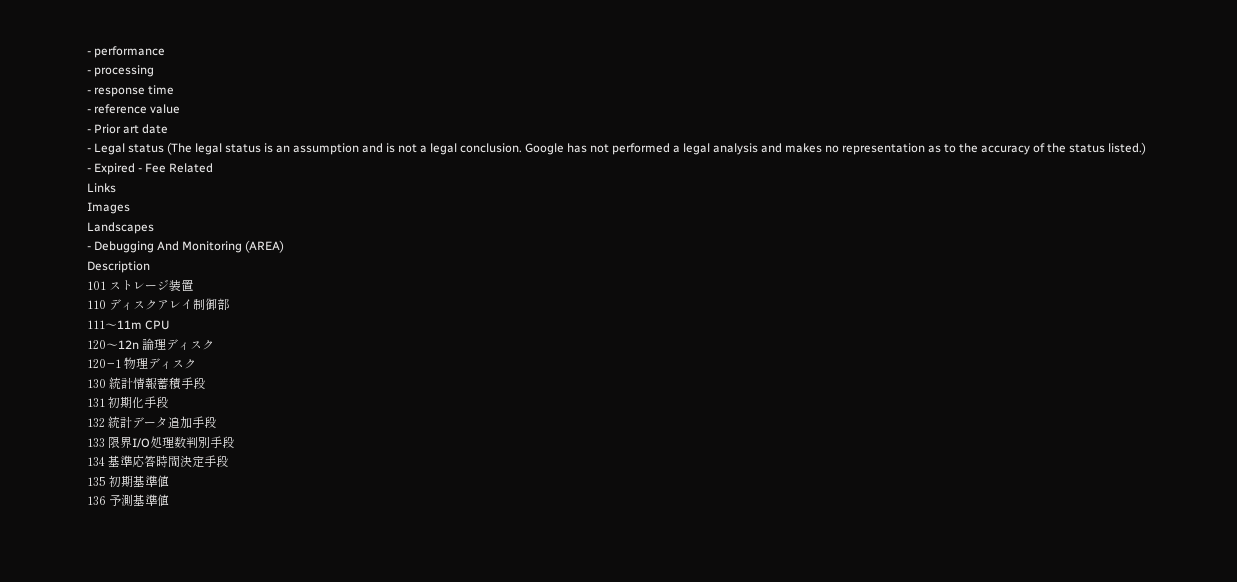- performance
- processing
- response time
- reference value
- Prior art date
- Legal status (The legal status is an assumption and is not a legal conclusion. Google has not performed a legal analysis and makes no representation as to the accuracy of the status listed.)
- Expired - Fee Related
Links
Images
Landscapes
- Debugging And Monitoring (AREA)
Description
101 ストレージ装置
110 ディスクアレイ制御部
111〜11m CPU
120〜12n 論理ディスク
120−1 物理ディスク
130 統計情報蓄積手段
131 初期化手段
132 統計データ追加手段
133 限界I/O処理数判別手段
134 基準応答時間決定手段
135 初期基準値
136 予測基準値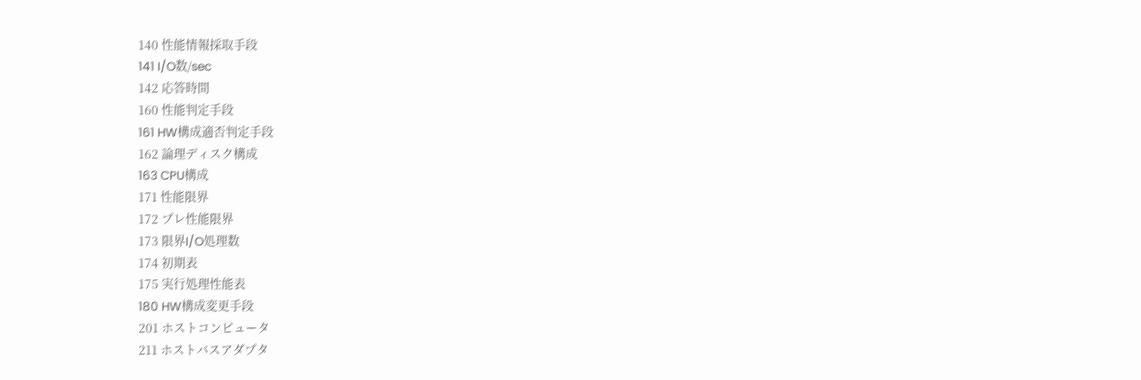140 性能情報採取手段
141 I/O数/sec
142 応答時間
160 性能判定手段
161 HW構成適否判定手段
162 論理ディスク構成
163 CPU構成
171 性能限界
172 プレ性能限界
173 限界I/O処理数
174 初期表
175 実行処理性能表
180 HW構成変更手段
201 ホストコンピュータ
211 ホストバスアダプタ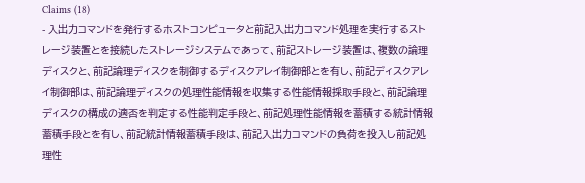Claims (18)
- 入出力コマンドを発行するホストコンピュータと前記入出力コマンド処理を実行するストレージ装置とを接続したストレージシステムであって、前記ストレージ装置は、複数の論理ディスクと、前記論理ディスクを制御するディスクアレイ制御部とを有し、前記ディスクアレイ制御部は、前記論理ディスクの処理性能情報を収集する性能情報採取手段と、前記論理ディスクの構成の適否を判定する性能判定手段と、前記処理性能情報を蓄積する統計情報蓄積手段とを有し、前記統計情報蓄積手段は、前記入出力コマンドの負荷を投入し前記処理性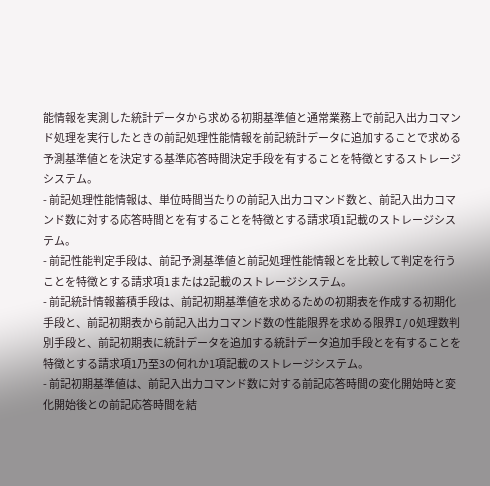能情報を実測した統計データから求める初期基準値と通常業務上で前記入出力コマンド処理を実行したときの前記処理性能情報を前記統計データに追加することで求める予測基準値とを決定する基準応答時間決定手段を有することを特徴とするストレージシステム。
- 前記処理性能情報は、単位時間当たりの前記入出力コマンド数と、前記入出力コマンド数に対する応答時間とを有することを特徴とする請求項1記載のストレージシステム。
- 前記性能判定手段は、前記予測基準値と前記処理性能情報とを比較して判定を行うことを特徴とする請求項1または2記載のストレージシステム。
- 前記統計情報蓄積手段は、前記初期基準値を求めるための初期表を作成する初期化手段と、前記初期表から前記入出力コマンド数の性能限界を求める限界I/O処理数判別手段と、前記初期表に統計データを追加する統計データ追加手段とを有することを特徴とする請求項1乃至3の何れか1項記載のストレージシステム。
- 前記初期基準値は、前記入出力コマンド数に対する前記応答時間の変化開始時と変化開始後との前記応答時間を結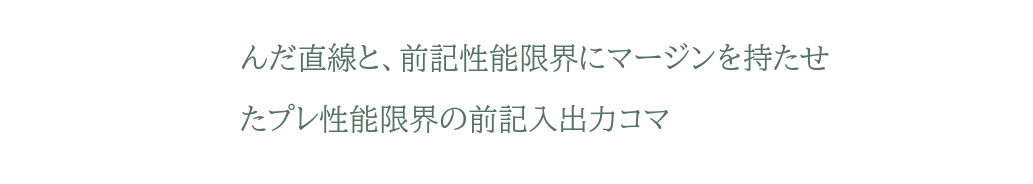んだ直線と、前記性能限界にマージンを持たせたプレ性能限界の前記入出力コマ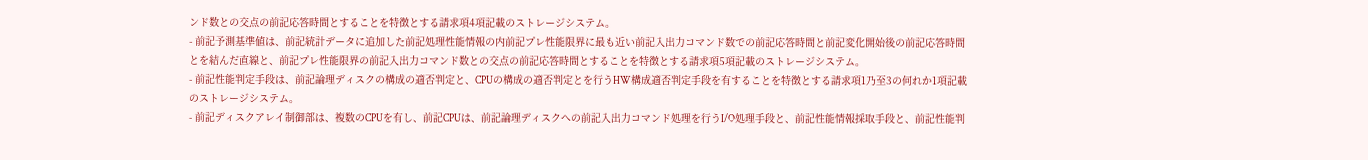ンド数との交点の前記応答時間とすることを特徴とする請求項4項記載のストレージシステム。
- 前記予測基準値は、前記統計データに追加した前記処理性能情報の内前記プレ性能限界に最も近い前記入出力コマンド数での前記応答時間と前記変化開始後の前記応答時間とを結んだ直線と、前記プレ性能限界の前記入出力コマンド数との交点の前記応答時間とすることを特徴とする請求項5項記載のストレージシステム。
- 前記性能判定手段は、前記論理ディスクの構成の適否判定と、CPUの構成の適否判定とを行うHW構成適否判定手段を有することを特徴とする請求項1乃至3の何れか1項記載のストレージシステム。
- 前記ディスクアレイ制御部は、複数のCPUを有し、前記CPUは、前記論理ディスクへの前記入出力コマンド処理を行うI/O処理手段と、前記性能情報採取手段と、前記性能判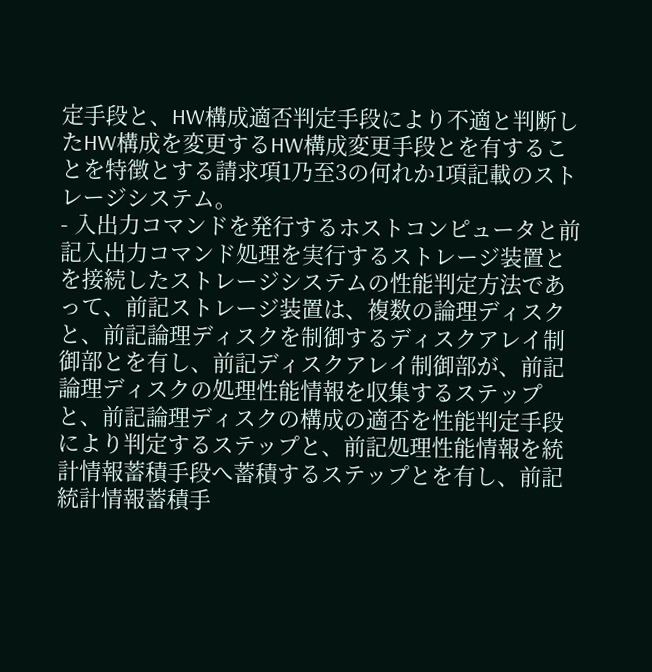定手段と、HW構成適否判定手段により不適と判断したHW構成を変更するHW構成変更手段とを有することを特徴とする請求項1乃至3の何れか1項記載のストレージシステム。
- 入出力コマンドを発行するホストコンピュータと前記入出力コマンド処理を実行するストレージ装置とを接続したストレージシステムの性能判定方法であって、前記ストレージ装置は、複数の論理ディスクと、前記論理ディスクを制御するディスクアレイ制御部とを有し、前記ディスクアレイ制御部が、前記論理ディスクの処理性能情報を収集するステップと、前記論理ディスクの構成の適否を性能判定手段により判定するステップと、前記処理性能情報を統計情報蓄積手段へ蓄積するステップとを有し、前記統計情報蓄積手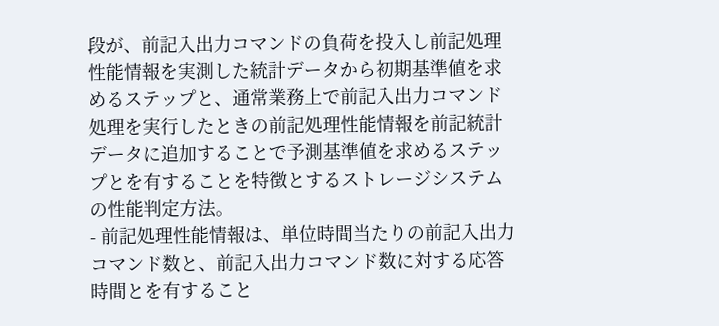段が、前記入出力コマンドの負荷を投入し前記処理性能情報を実測した統計データから初期基準値を求めるステップと、通常業務上で前記入出力コマンド処理を実行したときの前記処理性能情報を前記統計データに追加することで予測基準値を求めるステップとを有することを特徴とするストレージシステムの性能判定方法。
- 前記処理性能情報は、単位時間当たりの前記入出力コマンド数と、前記入出力コマンド数に対する応答時間とを有すること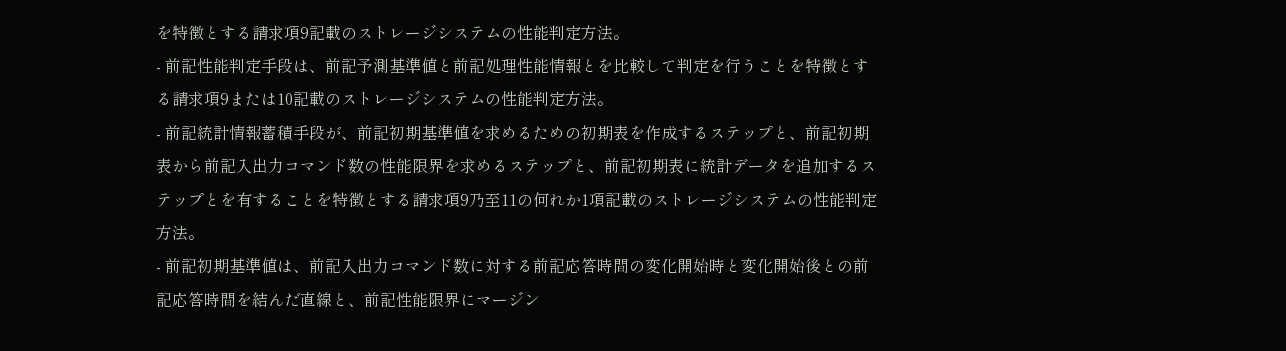を特徴とする請求項9記載のストレージシステムの性能判定方法。
- 前記性能判定手段は、前記予測基準値と前記処理性能情報とを比較して判定を行うことを特徴とする請求項9または10記載のストレージシステムの性能判定方法。
- 前記統計情報蓄積手段が、前記初期基準値を求めるための初期表を作成するステップと、前記初期表から前記入出力コマンド数の性能限界を求めるステップと、前記初期表に統計データを追加するステップとを有することを特徴とする請求項9乃至11の何れか1項記載のストレージシステムの性能判定方法。
- 前記初期基準値は、前記入出力コマンド数に対する前記応答時間の変化開始時と変化開始後との前記応答時間を結んだ直線と、前記性能限界にマージン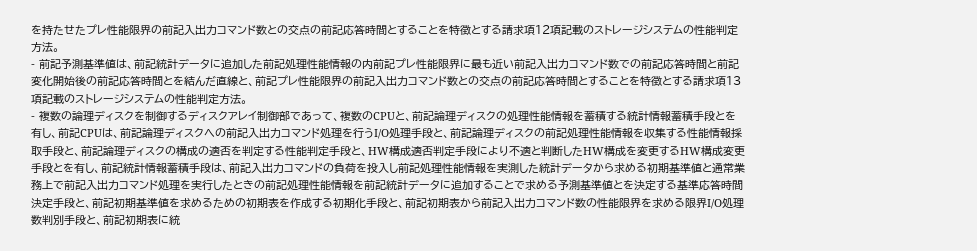を持たせたプレ性能限界の前記入出力コマンド数との交点の前記応答時間とすることを特徴とする請求項12項記載のストレージシステムの性能判定方法。
- 前記予測基準値は、前記統計データに追加した前記処理性能情報の内前記プレ性能限界に最も近い前記入出力コマンド数での前記応答時間と前記変化開始後の前記応答時間とを結んだ直線と、前記プレ性能限界の前記入出力コマンド数との交点の前記応答時間とすることを特徴とする請求項13項記載のストレージシステムの性能判定方法。
- 複数の論理ディスクを制御するディスクアレイ制御部であって、複数のCPUと、前記論理ディスクの処理性能情報を蓄積する統計情報蓄積手段とを有し、前記CPUは、前記論理ディスクへの前記入出力コマンド処理を行うI/O処理手段と、前記論理ディスクの前記処理性能情報を収集する性能情報採取手段と、前記論理ディスクの構成の適否を判定する性能判定手段と、HW構成適否判定手段により不適と判断したHW構成を変更するHW構成変更手段とを有し、前記統計情報蓄積手段は、前記入出力コマンドの負荷を投入し前記処理性能情報を実測した統計データから求める初期基準値と通常業務上で前記入出力コマンド処理を実行したときの前記処理性能情報を前記統計データに追加することで求める予測基準値とを決定する基準応答時間決定手段と、前記初期基準値を求めるための初期表を作成する初期化手段と、前記初期表から前記入出力コマンド数の性能限界を求める限界I/O処理数判別手段と、前記初期表に統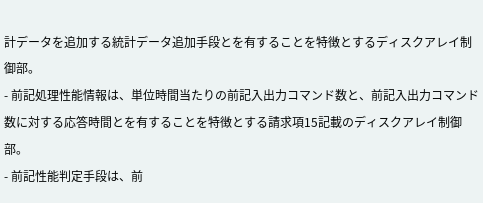計データを追加する統計データ追加手段とを有することを特徴とするディスクアレイ制御部。
- 前記処理性能情報は、単位時間当たりの前記入出力コマンド数と、前記入出力コマンド数に対する応答時間とを有することを特徴とする請求項15記載のディスクアレイ制御部。
- 前記性能判定手段は、前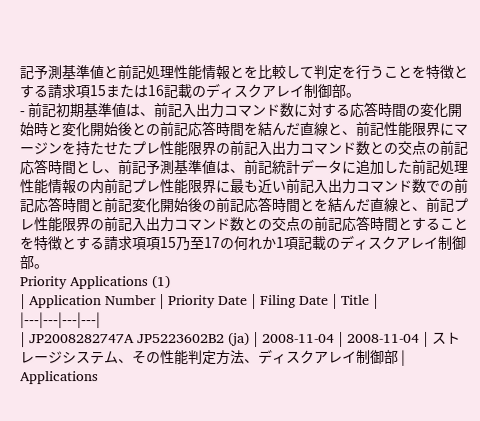記予測基準値と前記処理性能情報とを比較して判定を行うことを特徴とする請求項15または16記載のディスクアレイ制御部。
- 前記初期基準値は、前記入出力コマンド数に対する応答時間の変化開始時と変化開始後との前記応答時間を結んだ直線と、前記性能限界にマージンを持たせたプレ性能限界の前記入出力コマンド数との交点の前記応答時間とし、前記予測基準値は、前記統計データに追加した前記処理性能情報の内前記プレ性能限界に最も近い前記入出力コマンド数での前記応答時間と前記変化開始後の前記応答時間とを結んだ直線と、前記プレ性能限界の前記入出力コマンド数との交点の前記応答時間とすることを特徴とする請求項項15乃至17の何れか1項記載のディスクアレイ制御部。
Priority Applications (1)
| Application Number | Priority Date | Filing Date | Title |
|---|---|---|---|
| JP2008282747A JP5223602B2 (ja) | 2008-11-04 | 2008-11-04 | ストレージシステム、その性能判定方法、ディスクアレイ制御部 |
Applications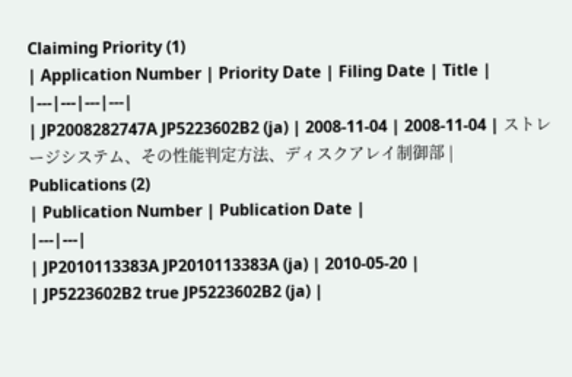Claiming Priority (1)
| Application Number | Priority Date | Filing Date | Title |
|---|---|---|---|
| JP2008282747A JP5223602B2 (ja) | 2008-11-04 | 2008-11-04 | ストレージシステム、その性能判定方法、ディスクアレイ制御部 |
Publications (2)
| Publication Number | Publication Date |
|---|---|
| JP2010113383A JP2010113383A (ja) | 2010-05-20 |
| JP5223602B2 true JP5223602B2 (ja) |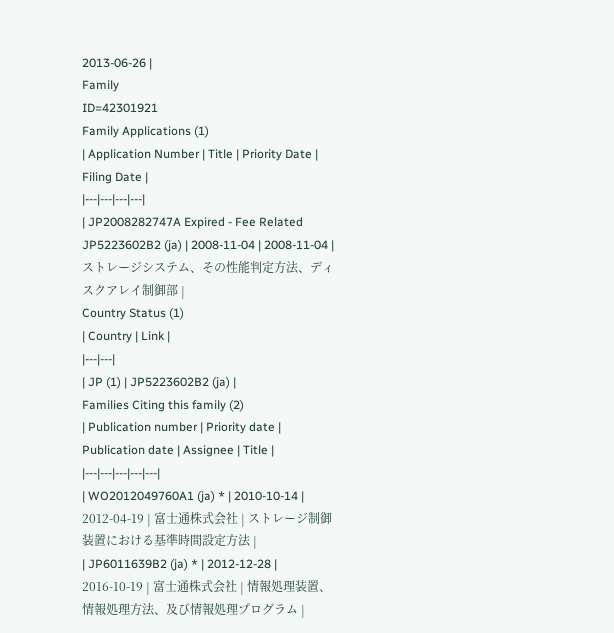2013-06-26 |
Family
ID=42301921
Family Applications (1)
| Application Number | Title | Priority Date | Filing Date |
|---|---|---|---|
| JP2008282747A Expired - Fee Related JP5223602B2 (ja) | 2008-11-04 | 2008-11-04 | ストレージシステム、その性能判定方法、ディスクアレイ制御部 |
Country Status (1)
| Country | Link |
|---|---|
| JP (1) | JP5223602B2 (ja) |
Families Citing this family (2)
| Publication number | Priority date | Publication date | Assignee | Title |
|---|---|---|---|---|
| WO2012049760A1 (ja) * | 2010-10-14 | 2012-04-19 | 富士通株式会社 | ストレージ制御装置における基準時間設定方法 |
| JP6011639B2 (ja) * | 2012-12-28 | 2016-10-19 | 富士通株式会社 | 情報処理装置、情報処理方法、及び情報処理プログラム |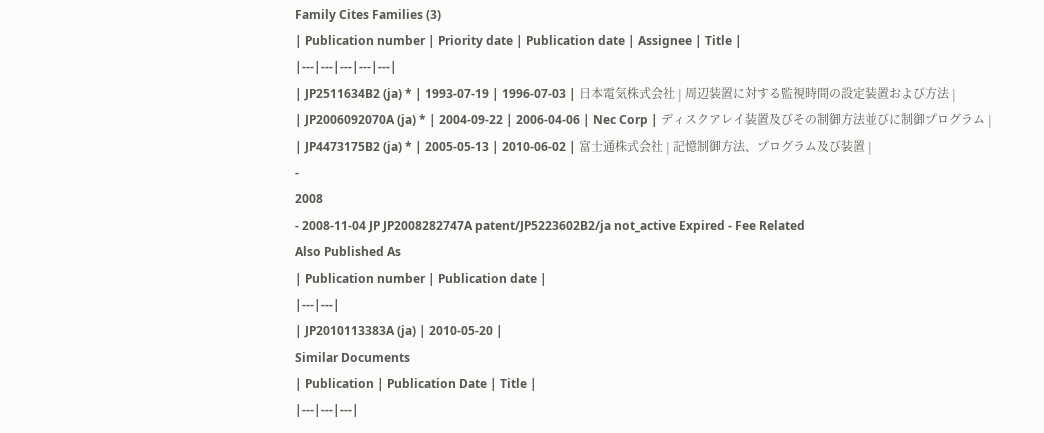Family Cites Families (3)
| Publication number | Priority date | Publication date | Assignee | Title |
|---|---|---|---|---|
| JP2511634B2 (ja) * | 1993-07-19 | 1996-07-03 | 日本電気株式会社 | 周辺装置に対する監視時間の設定装置および方法 |
| JP2006092070A (ja) * | 2004-09-22 | 2006-04-06 | Nec Corp | ディスクアレイ装置及びその制御方法並びに制御プログラム |
| JP4473175B2 (ja) * | 2005-05-13 | 2010-06-02 | 富士通株式会社 | 記憶制御方法、プログラム及び装置 |
-
2008
- 2008-11-04 JP JP2008282747A patent/JP5223602B2/ja not_active Expired - Fee Related
Also Published As
| Publication number | Publication date |
|---|---|
| JP2010113383A (ja) | 2010-05-20 |
Similar Documents
| Publication | Publication Date | Title |
|---|---|---|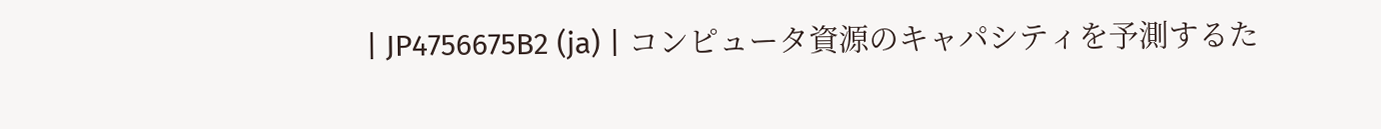| JP4756675B2 (ja) | コンピュータ資源のキャパシティを予測するた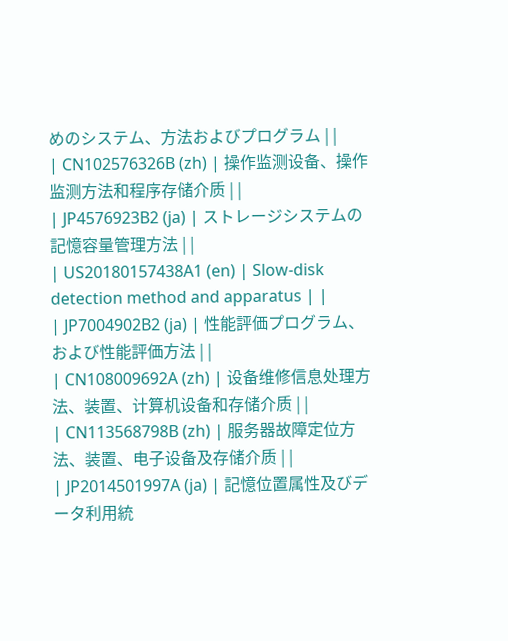めのシステム、方法およびプログラム | |
| CN102576326B (zh) | 操作监测设备、操作监测方法和程序存储介质 | |
| JP4576923B2 (ja) | ストレージシステムの記憶容量管理方法 | |
| US20180157438A1 (en) | Slow-disk detection method and apparatus | |
| JP7004902B2 (ja) | 性能評価プログラム、および性能評価方法 | |
| CN108009692A (zh) | 设备维修信息处理方法、装置、计算机设备和存储介质 | |
| CN113568798B (zh) | 服务器故障定位方法、装置、电子设备及存储介质 | |
| JP2014501997A (ja) | 記憶位置属性及びデータ利用統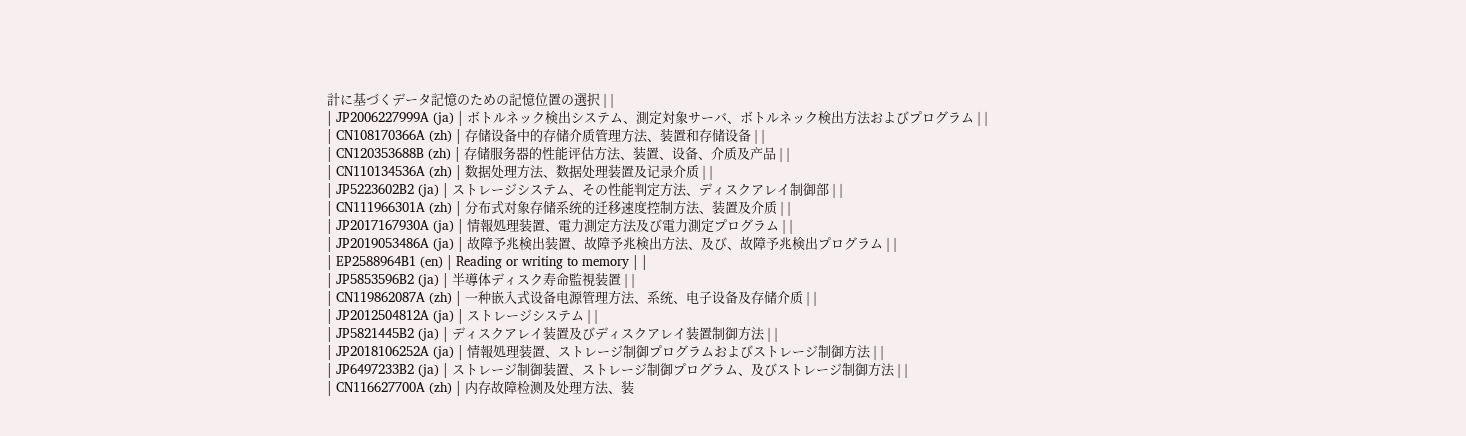計に基づくデータ記憶のための記憶位置の選択 | |
| JP2006227999A (ja) | ボトルネック検出システム、測定対象サーバ、ボトルネック検出方法およびプログラム | |
| CN108170366A (zh) | 存储设备中的存储介质管理方法、装置和存储设备 | |
| CN120353688B (zh) | 存储服务器的性能评估方法、装置、设备、介质及产品 | |
| CN110134536A (zh) | 数据处理方法、数据处理装置及记录介质 | |
| JP5223602B2 (ja) | ストレージシステム、その性能判定方法、ディスクアレイ制御部 | |
| CN111966301A (zh) | 分布式对象存储系统的迁移速度控制方法、装置及介质 | |
| JP2017167930A (ja) | 情報処理装置、電力測定方法及び電力測定プログラム | |
| JP2019053486A (ja) | 故障予兆検出装置、故障予兆検出方法、及び、故障予兆検出プログラム | |
| EP2588964B1 (en) | Reading or writing to memory | |
| JP5853596B2 (ja) | 半導体ディスク寿命監視装置 | |
| CN119862087A (zh) | 一种嵌入式设备电源管理方法、系统、电子设备及存储介质 | |
| JP2012504812A (ja) | ストレージシステム | |
| JP5821445B2 (ja) | ディスクアレイ装置及びディスクアレイ装置制御方法 | |
| JP2018106252A (ja) | 情報処理装置、ストレージ制御プログラムおよびストレージ制御方法 | |
| JP6497233B2 (ja) | ストレージ制御装置、ストレージ制御プログラム、及びストレージ制御方法 | |
| CN116627700A (zh) | 内存故障检测及处理方法、装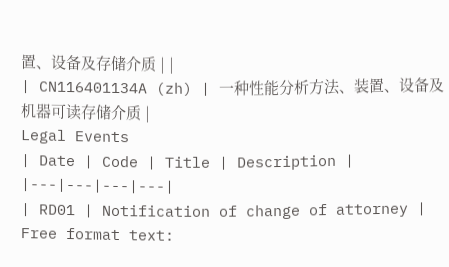置、设备及存储介质 | |
| CN116401134A (zh) | 一种性能分析方法、装置、设备及机器可读存储介质 |
Legal Events
| Date | Code | Title | Description |
|---|---|---|---|
| RD01 | Notification of change of attorney |
Free format text: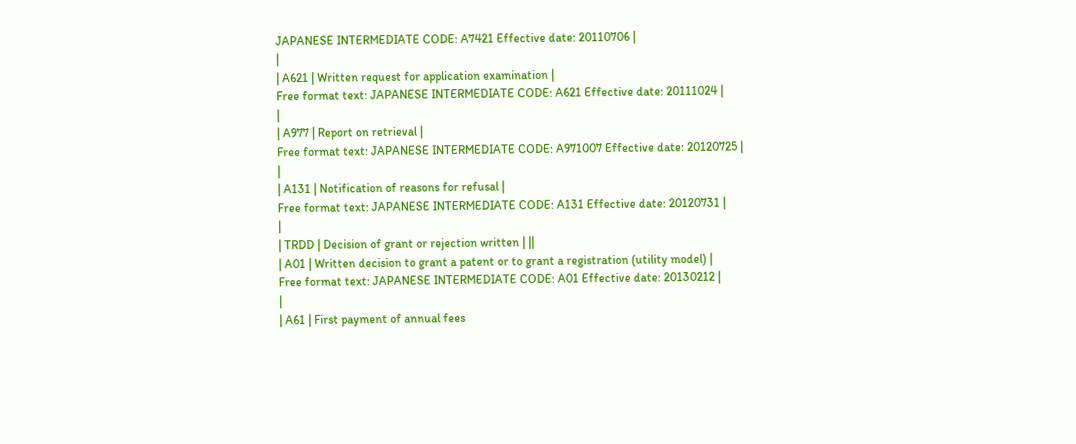JAPANESE INTERMEDIATE CODE: A7421 Effective date: 20110706 |
|
| A621 | Written request for application examination |
Free format text: JAPANESE INTERMEDIATE CODE: A621 Effective date: 20111024 |
|
| A977 | Report on retrieval |
Free format text: JAPANESE INTERMEDIATE CODE: A971007 Effective date: 20120725 |
|
| A131 | Notification of reasons for refusal |
Free format text: JAPANESE INTERMEDIATE CODE: A131 Effective date: 20120731 |
|
| TRDD | Decision of grant or rejection written | ||
| A01 | Written decision to grant a patent or to grant a registration (utility model) |
Free format text: JAPANESE INTERMEDIATE CODE: A01 Effective date: 20130212 |
|
| A61 | First payment of annual fees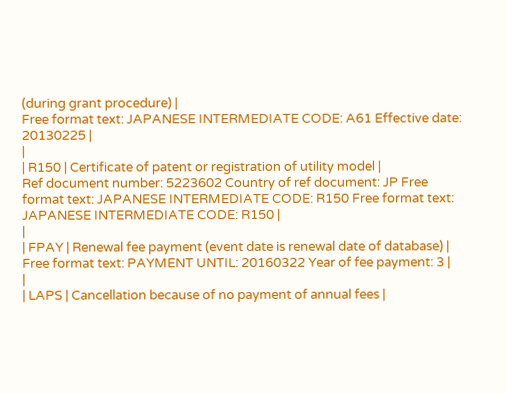(during grant procedure) |
Free format text: JAPANESE INTERMEDIATE CODE: A61 Effective date: 20130225 |
|
| R150 | Certificate of patent or registration of utility model |
Ref document number: 5223602 Country of ref document: JP Free format text: JAPANESE INTERMEDIATE CODE: R150 Free format text: JAPANESE INTERMEDIATE CODE: R150 |
|
| FPAY | Renewal fee payment (event date is renewal date of database) |
Free format text: PAYMENT UNTIL: 20160322 Year of fee payment: 3 |
|
| LAPS | Cancellation because of no payment of annual fees |